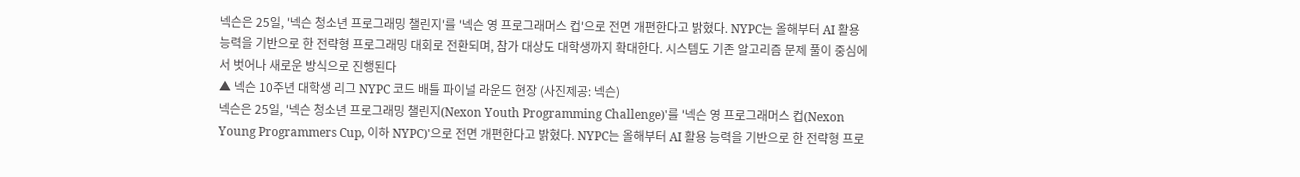넥슨은 25일, '넥슨 청소년 프로그래밍 챌린지'를 '넥슨 영 프로그래머스 컵'으로 전면 개편한다고 밝혔다. NYPC는 올해부터 AI 활용 능력을 기반으로 한 전략형 프로그래밍 대회로 전환되며, 참가 대상도 대학생까지 확대한다. 시스템도 기존 알고리즘 문제 풀이 중심에서 벗어나 새로운 방식으로 진행된다
▲ 넥슨 10주년 대학생 리그 NYPC 코드 배틀 파이널 라운드 현장 (사진제공: 넥슨)
넥슨은 25일, '넥슨 청소년 프로그래밍 챌린지(Nexon Youth Programming Challenge)'를 '넥슨 영 프로그래머스 컵(Nexon Young Programmers Cup, 이하 NYPC)'으로 전면 개편한다고 밝혔다. NYPC는 올해부터 AI 활용 능력을 기반으로 한 전략형 프로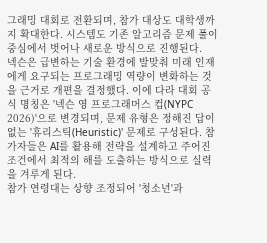그래밍 대회로 전환되며, 참가 대상도 대학생까지 확대한다. 시스템도 기존 알고리즘 문제 풀이 중심에서 벗어나 새로운 방식으로 진행된다.
넥슨은 급변하는 기술 환경에 발맞춰 미래 인재에게 요구되는 프로그래밍 역량이 변화하는 것을 근거로 개편을 결정했다. 이에 다라 대회 공식 명칭은 '넥슨 영 프로그래머스 컵(NYPC 2026)'으로 변경되며, 문제 유형은 정해진 답이 없는 '휴리스틱(Heuristic)' 문제로 구성된다. 참가자들은 AI를 활용해 전략을 설계하고 주어진 조건에서 최적의 해를 도출하는 방식으로 실력을 겨루게 된다.
참가 연령대는 상향 조정되어 '청소년'과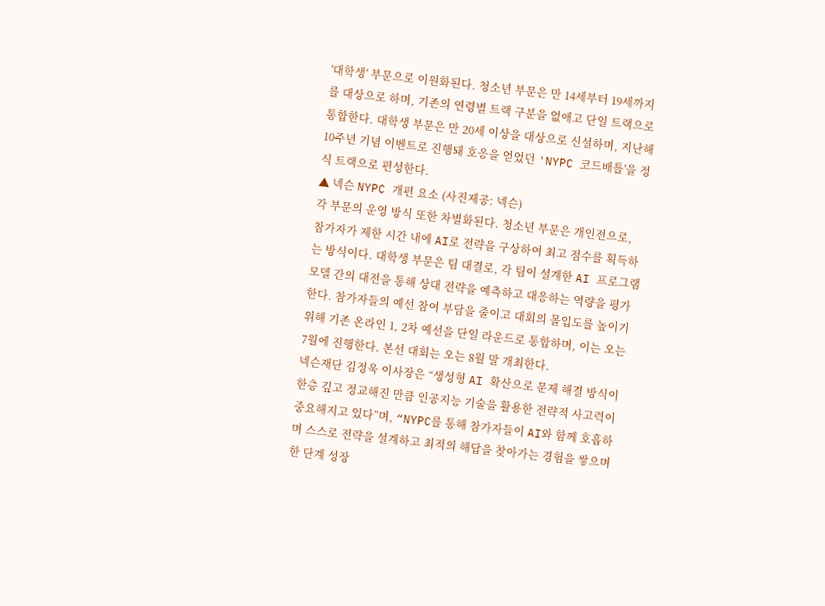'대학생' 부문으로 이원화된다. 청소년 부문은 만 14세부터 19세까지를 대상으로 하며, 기존의 연령별 트랙 구분을 없애고 단일 트랙으로 통합한다. 대학생 부문은 만 20세 이상을 대상으로 신설하며, 지난해 10주년 기념 이벤트로 진행돼 호응을 얻었던 'NYPC 코드배틀'을 정식 트랙으로 편성한다.
▲ 넥슨 NYPC 개편 요소 (사진제공: 넥슨)
각 부문의 운영 방식 또한 차별화된다. 청소년 부문은 개인전으로, 참가자가 제한 시간 내에 AI로 전략을 구상하여 최고 점수를 획득하는 방식이다. 대학생 부문은 팀 대결로, 각 팀이 설계한 AI 프로그램 모델 간의 대전을 통해 상대 전략을 예측하고 대응하는 역량을 평가한다. 참가자들의 예선 참여 부담을 줄이고 대회의 몰입도를 높이기 위해 기존 온라인 1, 2차 예선을 단일 라운드로 통합하며, 이는 오는 7월에 진행한다. 본선 대회는 오는 8월 말 개최한다.
넥슨재단 김정욱 이사장은 “생성형 AI 확산으로 문제 해결 방식이 한층 깊고 정교해진 만큼 인공지능 기술을 활용한 전략적 사고력이 중요해지고 있다”며, “NYPC를 통해 참가자들이 AI와 함께 호흡하며 스스로 전략을 설계하고 최적의 해답을 찾아가는 경험을 쌓으며 한 단계 성장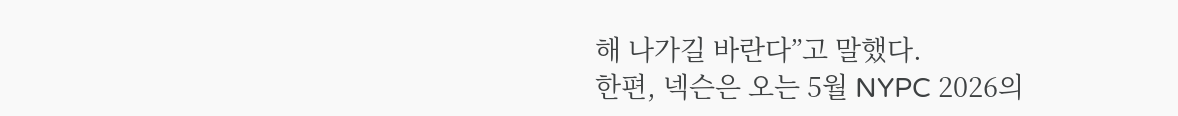해 나가길 바란다”고 말했다.
한편, 넥슨은 오는 5월 NYPC 2026의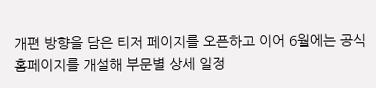개편 방향을 담은 티저 페이지를 오픈하고 이어 6월에는 공식 홈페이지를 개설해 부문별 상세 일정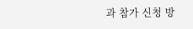과 참가 신청 방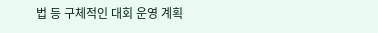법 등 구체적인 대회 운영 계획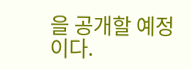을 공개할 예정이다.